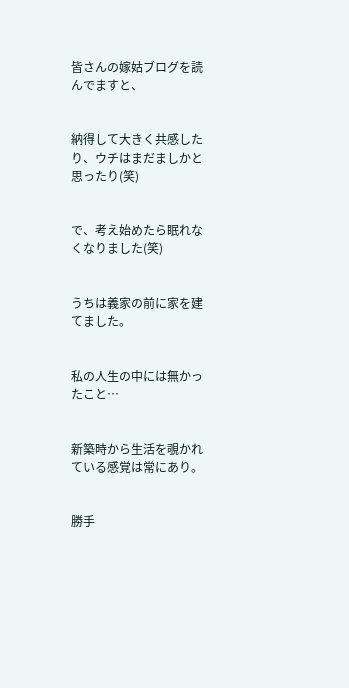皆さんの嫁姑ブログを読んでますと、


納得して大きく共感したり、ウチはまだましかと思ったり(笑)


で、考え始めたら眠れなくなりました(笑)


うちは義家の前に家を建てました。


私の人生の中には無かったこと…


新築時から生活を覗かれている感覚は常にあり。


勝手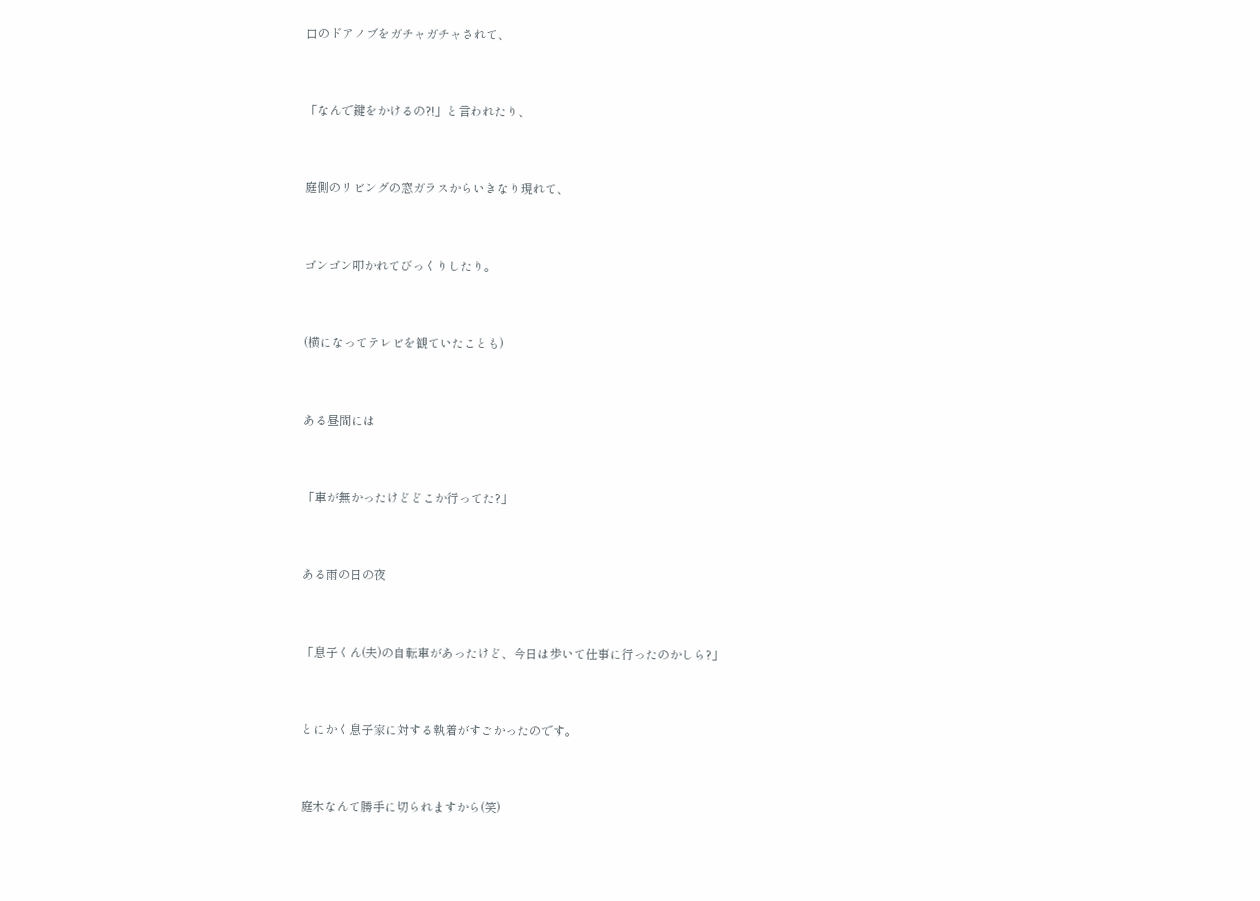口のドアノブをガチャガチャされて、


「なんで鍵をかけるの?!」と言われたり、


庭側のリビングの窓ガラスからいきなり現れて、


ゴンゴン叩かれてびっくりしたり。


(横になってテレビを観ていたことも)


ある昼間には


「車が無かったけどどこか行ってた?」


ある雨の日の夜


「息子くん(夫)の自転車があったけど、今日は歩いて仕事に行ったのかしら?」


とにかく息子家に対する執着がすごかったのです。


庭木なんて勝手に切られますから(笑)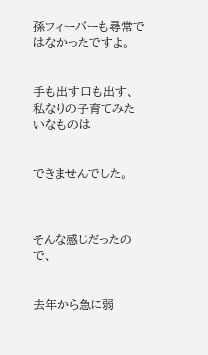孫フィーバーも尋常ではなかったですよ。


手も出す口も出す、私なりの子育てみたいなものは


できませんでした。



そんな感じだったので、


去年から急に弱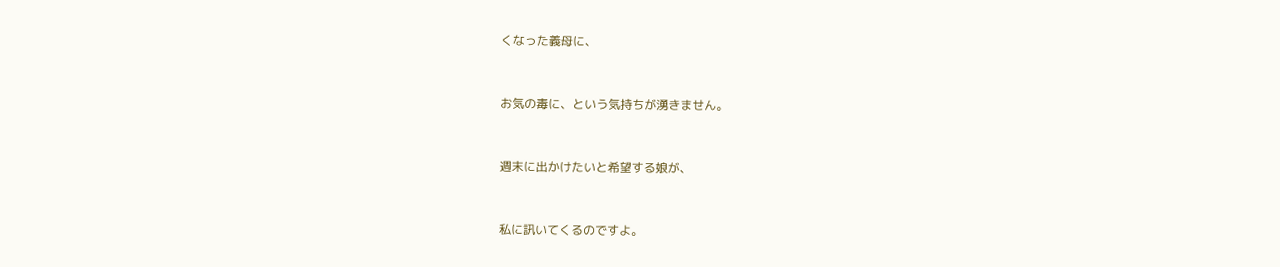くなった義母に、


お気の毒に、という気持ちが湧きません。


週末に出かけたいと希望する娘が、


私に訊いてくるのですよ。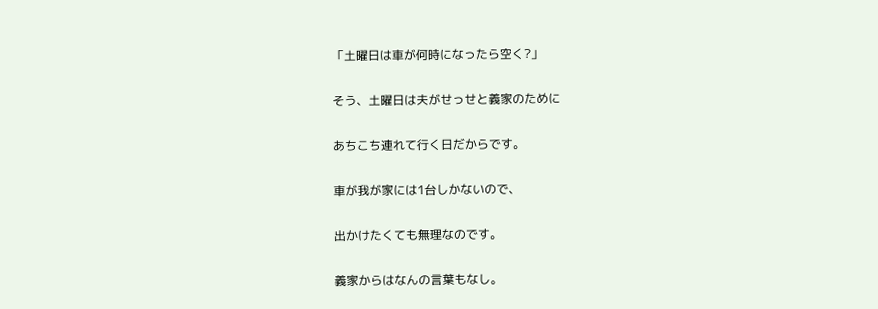「土曜日は車が何時になったら空く?」


そう、土曜日は夫がせっせと義家のために


あちこち連れて行く日だからです。


車が我が家には1台しかないので、


出かけたくても無理なのです。


義家からはなんの言葉もなし。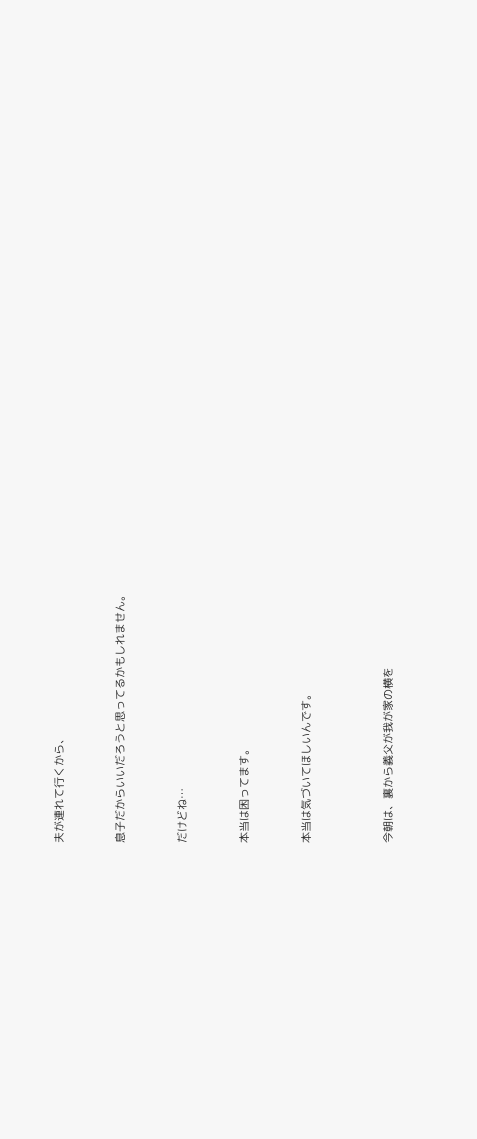夫が連れて行くから、


息子だからいいだろうと思ってるかもしれません。


だけどね…


本当は困ってます。


本当は気づいてほしいんです。



今朝は、裏から義父が我が家の横を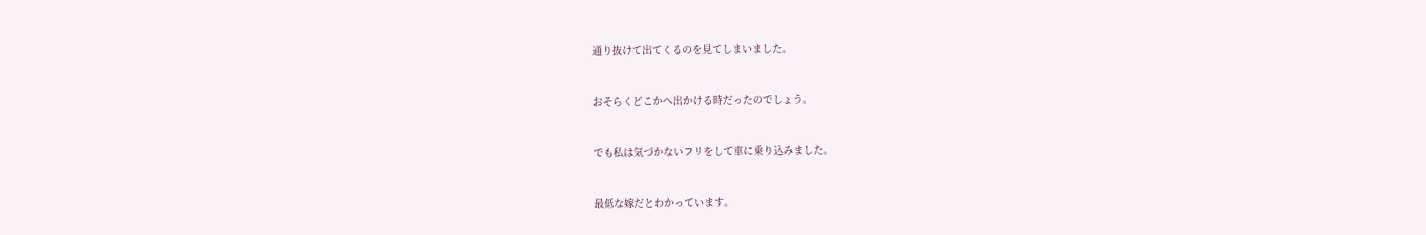通り抜けて出てくるのを見てしまいました。


おそらくどこかへ出かける時だったのでしょう。


でも私は気づかないフリをして車に乗り込みました。


最低な嫁だとわかっています。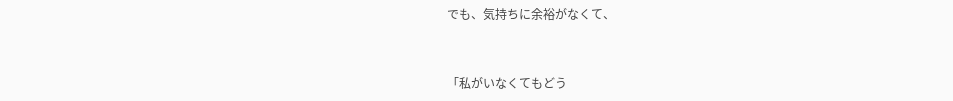でも、気持ちに余裕がなくて、


「私がいなくてもどう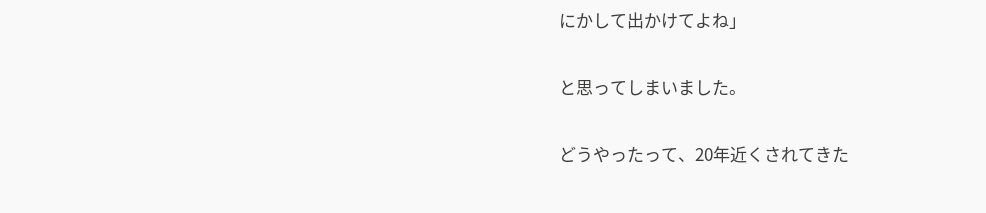にかして出かけてよね」


と思ってしまいました。


どうやったって、20年近くされてきた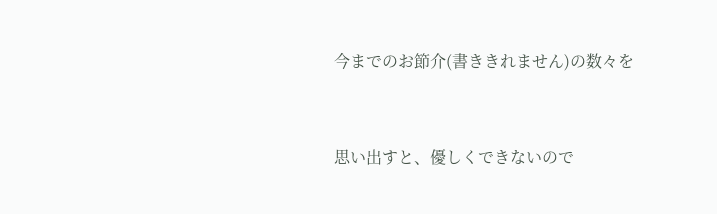今までのお節介(書ききれません)の数々を


思い出すと、優しくできないので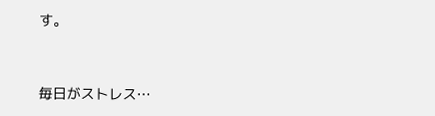す。


毎日がストレス…